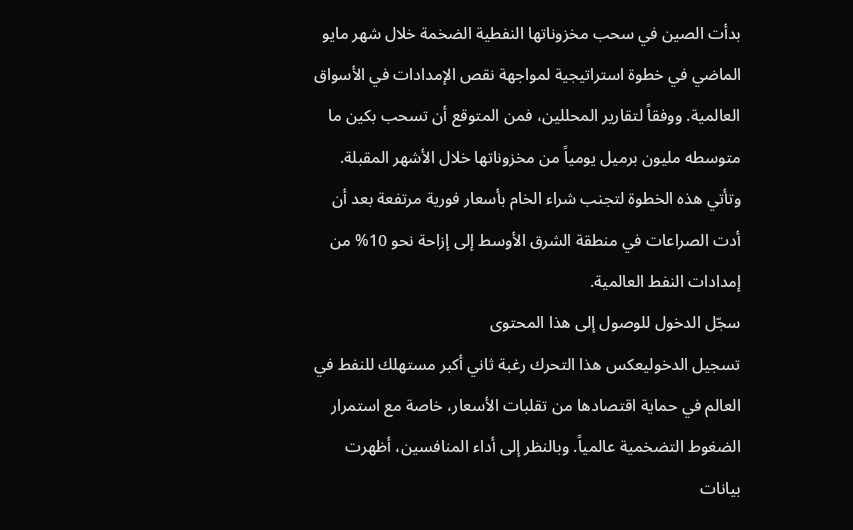بدأت الصين في سحب مخزوناتها النفطية الضخمة خلال شهر مايو الماضي في خطوة استراتيجية لمواجهة نقص الإمدادات في الأسواق العالمية. ووفقاً لتقارير المحللين، فمن المتوقع أن تسحب بكين ما متوسطه مليون برميل يومياً من مخزوناتها خلال الأشهر المقبلة. وتأتي هذه الخطوة لتجنب شراء الخام بأسعار فورية مرتفعة بعد أن أدت الصراعات في منطقة الشرق الأوسط إلى إزاحة نحو 10% من إمدادات النفط العالمية.
سجّل الدخول للوصول إلى هذا المحتوى
تسجيل الدخوليعكس هذا التحرك رغبة ثاني أكبر مستهلك للنفط في العالم في حماية اقتصادها من تقلبات الأسعار، خاصة مع استمرار الضغوط التضخمية عالمياً. وبالنظر إلى أداء المنافسين، أظهرت بيانات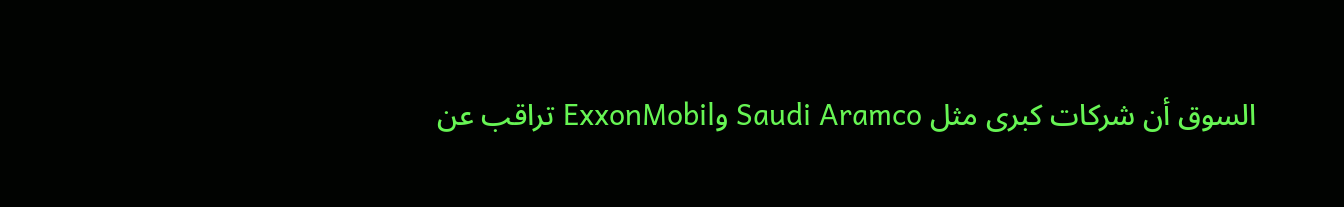السوق أن شركات كبرى مثل Saudi Aramco وExxonMobil تراقب عن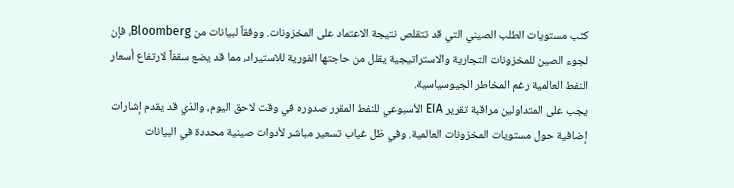كثب مستويات الطلب الصيني التي قد تتقلص نتيجة الاعتماد على المخزونات. ووفقاً لبيانات من Bloomberg، فإن لجوء الصين للمخزونات التجارية والاستراتيجية يقلل من حاجتها الفورية للاستيراد، مما قد يضع سقفاً لارتفاع أسعار النفط العالمية رغم المخاطر الجيوسياسية.
يجب على المتداولين مراقبة تقرير EIA الأسبوعي للنفط المقرر صدوره في وقت لاحق اليوم، والذي قد يقدم إشارات إضافية حول مستويات المخزونات العالمية. وفي ظل غياب تسعير مباشر لأدوات صينية محددة في البيانات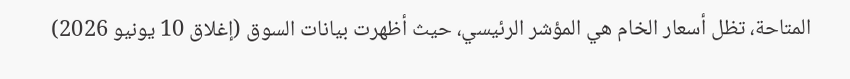المتاحة، تظل أسعار الخام هي المؤشر الرئيسي، حيث أظهرت بيانات السوق (إغلاق 10 يونيو 2026)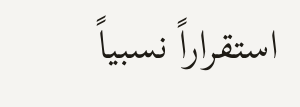استقراراً نسبياً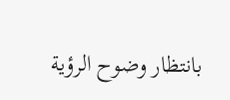بانتظار وضوح الرؤية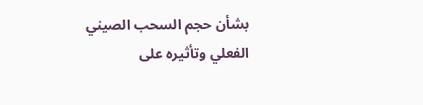بشأن حجم السحب الصيني الفعلي وتأثيره على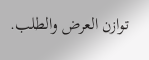توازن العرض والطلب.